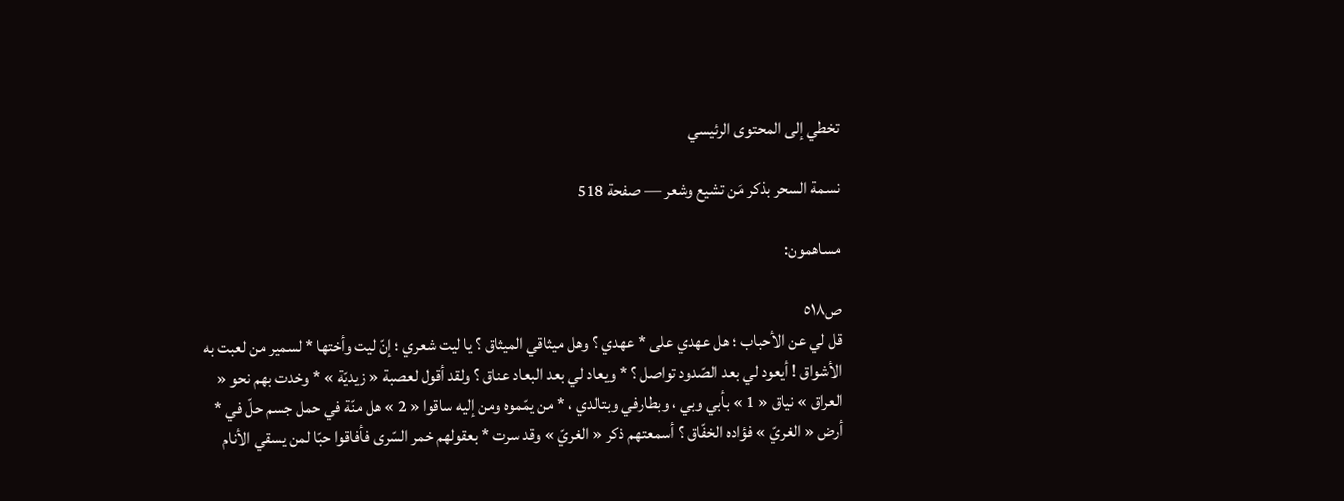تخطي إلى المحتوى الرئيسي

نسمة السحر بذكر مَن تشيع وشعر — صفحة 518

مساهمون:

ص٥١٨
قل لي عن الأحباب ؛ هل عهدي على * عهدي ؟ وهل ميثاقي الميثاق ؟ يا ليت شعري ؛ إنّ ليت وأختها * لسمير من لعبت به الأشواق ! أيعود لي بعد الصّدود تواصل ؟ * ويعاد لي بعد البعاد عناق ؟ ولقد أقول لعصبة « زيديّة » * وخدت بهم نحو « العراق » نياق « 1 » بأبي وبي ، وبطارفي وبتالدي ، * من يمّموه ومن إليه ساقوا « 2 » هل منّة في حمل جسم حلّ في * أرض « الغريّ » فؤاده الخفّاق ؟ أسمعتهم ذكر « الغريّ » وقد سرت * بعقولهم خمر السّرى فأفاقوا حبّا لمن يسقي الأنام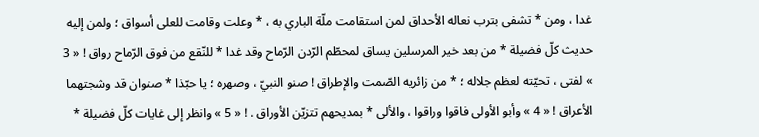غدا ، ومن * تشفى بترب نعاله الأحداق لمن استقامت ملّة الباري به ، * وعلت وقامت للعلى أسواق ؛ ولمن إليه حديث كلّ فضيلة * من بعد خير المرسلين يساق لمحطّم الرّدن الرّماح وقد غدا * للنّقع من فوق الرّماح رواق ! « 3 » لفتى ، تحيّته لعظم جلاله ؛ * من زائريه الصّمت والإطراق ! صنو النبيّ ، وصهره ؛ يا حبّذا * صنوان قد وشجتهما الأعراق ! « 4 » وأبو الأولى فاقوا وراقوا ، والألى * بمديحهم تتزيّن الأوراق . ! « 5 » وانظر إلى غايات كلّ فضيلة *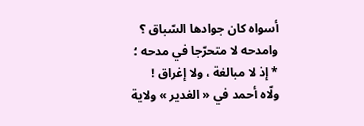أسواه كان جوادها السّباق ؟ وامدحه لا متحرّجا في مدحه ؛ * إذ لا مبالغة ، ولا إغراق ! ولّاه أحمد في « الغدير » ولاية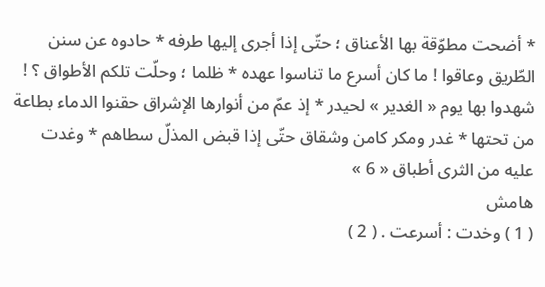* أضحت مطوّقة بها الأعناق ؛ حتّى إذا أجرى إليها طرفه * حادوه عن سنن الطّريق وعاقوا ! ما كان أسرع ما تناسوا عهده * ظلما ؛ وحلّت تلكم الأطواق ؟ ! شهدوا بها يوم « الغدير » لحيدر * إذ عمّ من أنوارها الإشراق حقنوا الدماء بطاعة من تحتها * غدر ومكر كامن وشقاق حتّى إذا قبض المذلّ سطاهم * وغدت عليه من الثرى أطباق « 6 »
هامش
( 1 ) وخدت : أسرعت . ( 2 )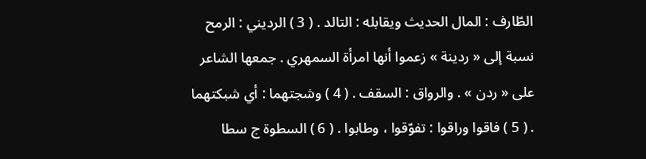الطّارف : المال الحديث ويقابله : التالد . ( 3 ) الرديني : الرمح نسبة إلى « ردينة » زعموا أنها امرأة السمهري . جمعها الشاعر على « ردن » . والرواق : السقف . ( 4 ) وشجتهما : أي شبكتهما . ( 5 ) فاقوا وراقوا : تفوّقوا ، وطابوا . ( 6 ) السطوة ج سطا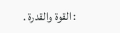: القوة والقدرة .